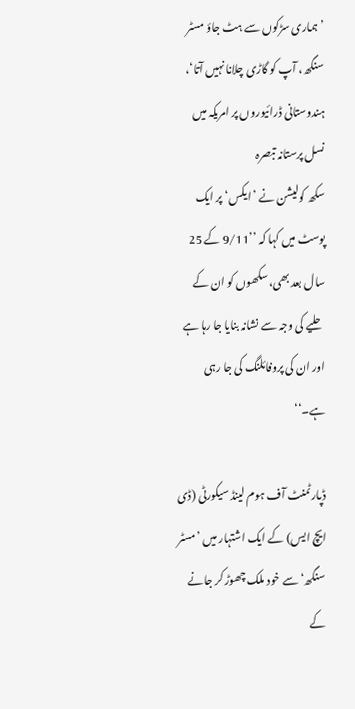’ہماری سڑکوں سے ہٹ جاؤ مسٹر سنگھ، آپ کو گاڑی چلانا نہیں آتا‘، ہندوستانی ڈرائیوروں پر امریکہ میں نسل پرستانہ تبصرہ
سکھ کولیشن نے ’ایکس‘ پر ایک پوسٹ میں کہا کہ ’’9/11 کے 25 سال بعد بھی، سکھوں کو ان کے حلیے کی وجہ سے نشانہ بنایا جا رہا ہے اور ان کی پروفائلنگ کی جا رہی ہے۔‘‘

ڈپارٹمنٹ آف ہوم لینڈ سیکورٹی (ڈی ایچ ایس) کے ایک اشتہار میں ’مسٹر سنگھ‘ سے خود ملک چھوڑ کر جانے کے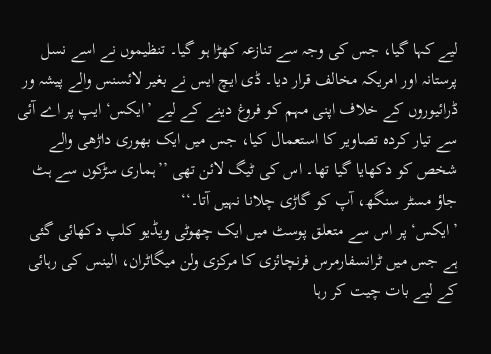لیے کہا گیا، جس کی وجہ سے تنازعہ کھڑا ہو گیا۔ تنظیموں نے اسے نسل پرستانہ اور امریکہ مخالف قرار دیا۔ ڈی ایچ ایس نے بغیر لائسنس والے پیشہ ور ڈرائیوروں کے خلاف اپنی مہم کو فروغ دینے کے لیے ’ایکس‘ ایپ پر اے آئی سے تیار کردہ تصاویر کا استعمال کیا، جس میں ایک بھوری داڑھی والے شخص کو دکھایا گیا تھا۔ اس کی ٹیگ لائن تھی ’’ہماری سڑکوں سے ہٹ جاؤ مسٹر سنگھ، آپ کو گاڑی چلانا نہیں آتا۔‘‘
’ایکس‘ پر اس سے متعلق پوسٹ میں ایک چھوٹی ویڈیو کلپ دکھائی گئی ہے جس میں ٹرانسفارمرس فرنچائزی کا مرکزی ولن میگاٹران، الینس کی رہائی کے لیے بات چیت کر رہا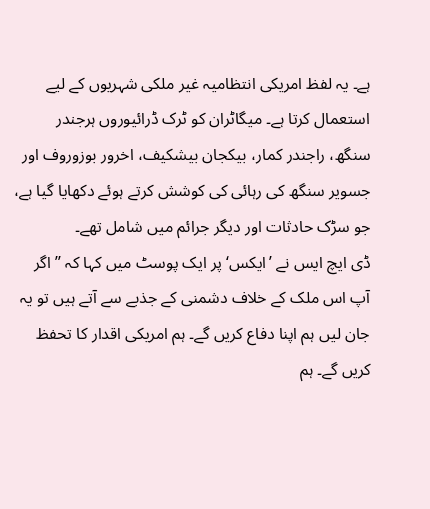ہے۔ یہ لفظ امریکی انتظامیہ غیر ملکی شہریوں کے لیے استعمال کرتا ہے۔ میگاٹران کو ٹرک ڈرائیوروں ہرجندر سنگھ، راجندر کمار، بیکجان بیشکیف، اخرور بوزوروف اور جسویر سنگھ کی رہائی کی کوشش کرتے ہوئے دکھایا گیا ہے، جو سڑک حادثات اور دیگر جرائم میں شامل تھے۔
ڈی ایچ ایس نے ’ایکس‘ پر ایک پوسٹ میں کہا کہ ’’اگر آپ اس ملک کے خلاف دشمنی کے جذبے سے آتے ہیں تو یہ جان لیں ہم اپنا دفاع کریں گے۔ ہم امریکی اقدار کا تحفظ کریں گے۔ ہم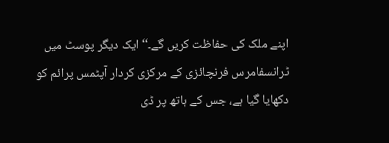اپنے ملک کی حفاظت کریں گے۔‘‘ ایک دیگر پوسٹ میں ٹرانسفامرس فرنچائزی کے مرکزی کردار آپٹمس پرائم کو دکھایا گیا ہے، جس کے ہاتھ پر ڈی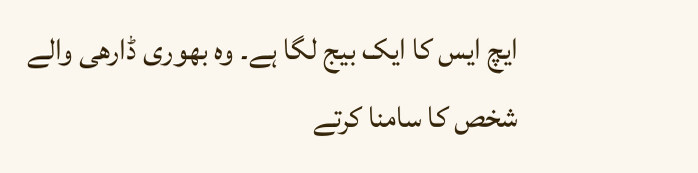ایچ ایس کا ایک بیج لگا ہے۔ وہ بھوری ڈارھی والے شخص کا سامنا کرتے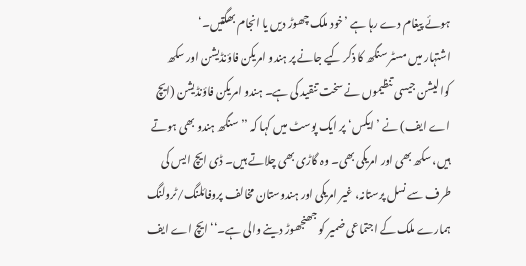ہوئے پیغام دے رہا ہے ’خود ملک چھوڑ دیں یا انجام بھگتیں۔‘
اشتہار میں مسٹر سنگھ کا ذکر کیے جانے پر ہندو امریکن فاؤنڈیشن اور سکھ کوالیشن جیسی تنظیموں نے سخت تنقید کی ہے۔ ہندو امریکن فاؤنڈیشن (ایچ اے ایف) نے ’ایکس‘ پر ایک پوسٹ میں کہا کہ ’’سنگھ ہندو بھی ہوتے ہیں، سکھ بھی اور امریکی بھی۔ وہ گاڑی بھی چلاتے ہیں۔ ڈی ایچ ایس کی طرف سے نسل پرستانہ، غیر امریکی اور ہندوستان مخالف پروفائلنگ/ٹرولنگ ہمارے ملک کے اجتماعی ضمیر کو جھنجھوڑ دینے والی ہے۔‘‘ ایچ اے ایف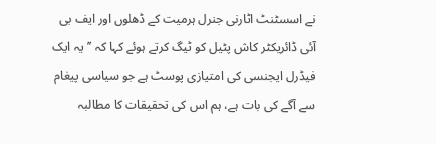نے اسسٹنٹ اٹارنی جنرل ہرمیت کے ڈھلوں اور ایف بی آئی ڈائریکٹر کاش پٹیل کو ٹیگ کرتے ہوئے کہا کہ ’’یہ ایک فیڈرل ایجنسی کی امتیازی پوسٹ ہے جو سیاسی پیغام سے آگے کی بات ہے، ہم اس کی تحقیقات کا مطالبہ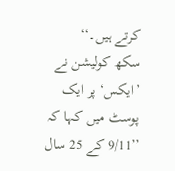کرتے ہیں۔‘‘
سکھ کولیشن نے ’ایکس‘ پر ایک پوسٹ میں کہا کہ ’’9/11 کے 25 سال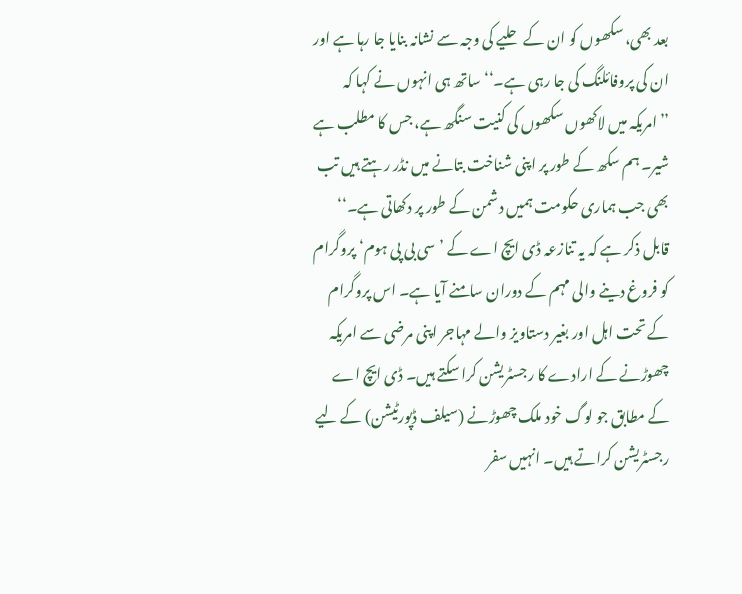بعد بھی، سکھوں کو ان کے حلیے کی وجہ سے نشانہ بنایا جا رہا ہے اور ان کی پروفائلنگ کی جا رہی ہے۔‘‘ ساتھ ہی انہوں نے کہا کہ ’’امریکہ میں لاکھوں سکھوں کی کنیت سنگھ ہے، جس کا مطلب ہے شیر۔ ہم سکھ کے طور پر اپنی شناخت بتانے میں نڈر رہتے ہیں تب بھی جب ہماری حکومت ہمیں دشمن کے طور پر دکھاتی ہے۔‘‘
قابل ذکر ہے کہ یہ تنازعہ ڈی ایچ اے کے ’سی بی پی ہوم‘ پروگرام کو فروغ دینے والی مہم کے دوران سامنے آیا ہے۔ اس پروگرام کے تحت اہل اور بغیر دستاویز والے مہاجر اپنی مرضی سے امریکہ چھوڑنے کے ارادے کا رجسٹریشن کرا سکتے ہیں۔ ڈی ایچ اے کے مطابق جو لوگ خود ملک چھوڑنے (سیلف ڈپورٹیشن) کے لیے رجسٹریشن کراتے ہیں۔ انہیں سفر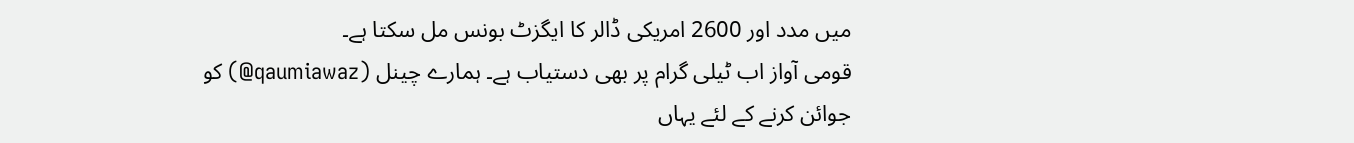میں مدد اور 2600 امریکی ڈالر کا ایگزٹ بونس مل سکتا ہے۔
قومی آواز اب ٹیلی گرام پر بھی دستیاب ہے۔ ہمارے چینل (qaumiawaz@) کو جوائن کرنے کے لئے یہاں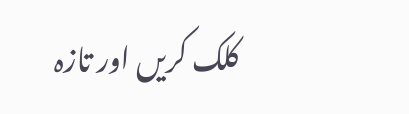کلک کریں اور تازہ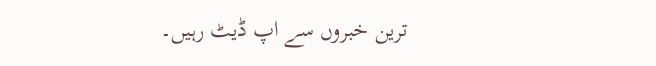ترین خبروں سے اپ ڈیٹ رہیں۔